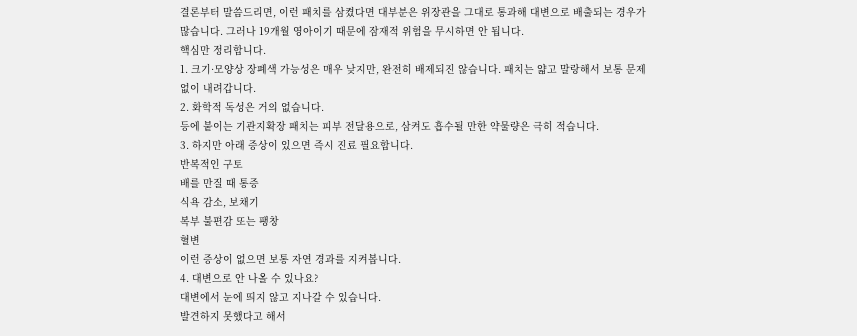결론부터 말씀드리면, 이런 패치를 삼켰다면 대부분은 위장관을 그대로 통과해 대변으로 배출되는 경우가 많습니다. 그러나 19개월 영아이기 때문에 잠재적 위험을 무시하면 안 됩니다.
핵심만 정리합니다.
1. 크기·모양상 장폐색 가능성은 매우 낮지만, 완전히 배제되진 않습니다. 패치는 얇고 말랑해서 보통 문제 없이 내려갑니다.
2. 화학적 독성은 거의 없습니다.
등에 붙이는 기관지확장 패치는 피부 전달용으로, 삼켜도 흡수될 만한 약물량은 극히 적습니다.
3. 하지만 아래 증상이 있으면 즉시 진료 필요합니다.
반복적인 구토
배를 만질 때 통증
식욕 감소, 보채기
복부 불편감 또는 팽창
혈변
이런 증상이 없으면 보통 자연 경과를 지켜봅니다.
4. 대변으로 안 나올 수 있나요?
대변에서 눈에 띄지 않고 지나갈 수 있습니다.
발견하지 못했다고 해서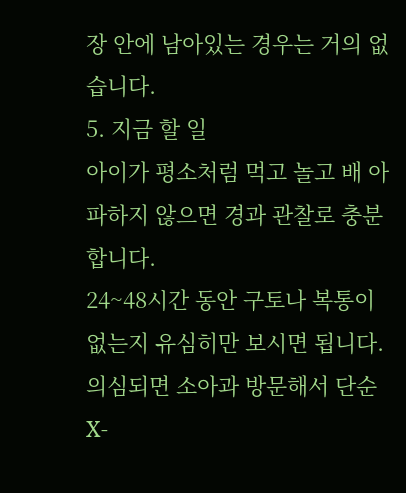장 안에 남아있는 경우는 거의 없습니다.
5. 지금 할 일
아이가 평소처럼 먹고 놀고 배 아파하지 않으면 경과 관찰로 충분합니다.
24~48시간 동안 구토나 복통이 없는지 유심히만 보시면 됩니다.
의심되면 소아과 방문해서 단순 X-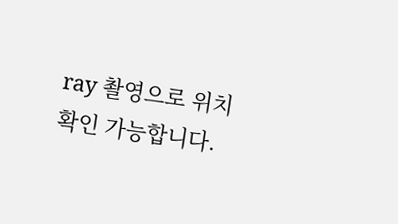ray 촬영으로 위치 확인 가능합니다.